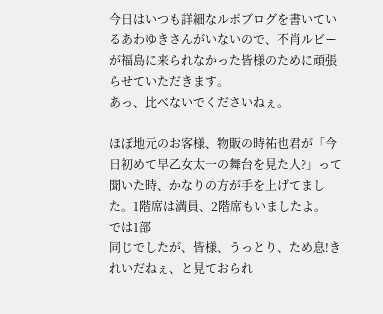今日はいつも詳細なルポブログを書いているあわゆきさんがいないので、不肖ルビーが福島に来られなかった皆様のために頑張らせていただきます。
あっ、比べないでくださいねぇ。

ほぼ地元のお客様、物販の時祐也君が「今日初めて早乙女太一の舞台を見た人?」って聞いた時、かなりの方が手を上げてました。1階席は満員、2階席もいましたよ。
では1部
同じでしたが、皆様、うっとり、ため息!きれいだねぇ、と見ておられ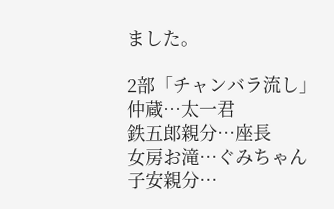ました。

2部「チャンバラ流し」
仲蔵…太一君
鉄五郎親分…座長
女房お滝…ぐみちゃん
子安親分…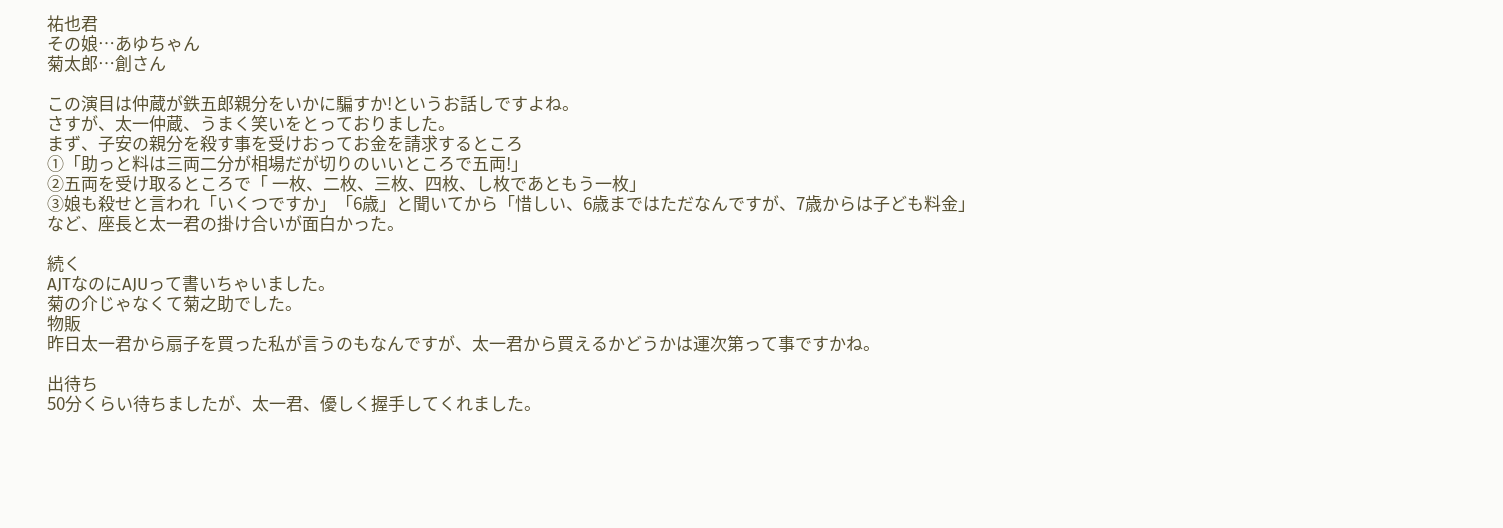祐也君
その娘…あゆちゃん
菊太郎…創さん

この演目は仲蔵が鉄五郎親分をいかに騙すか!というお話しですよね。
さすが、太一仲蔵、うまく笑いをとっておりました。
まず、子安の親分を殺す事を受けおってお金を請求するところ
①「助っと料は三両二分が相場だが切りのいいところで五両!」
②五両を受け取るところで「 一枚、二枚、三枚、四枚、し枚であともう一枚」
③娘も殺せと言われ「いくつですか」「6歳」と聞いてから「惜しい、6歳まではただなんですが、7歳からは子ども料金」
など、座長と太一君の掛け合いが面白かった。

続く
AJTなのにAJUって書いちゃいました。
菊の介じゃなくて菊之助でした。
物販
昨日太一君から扇子を買った私が言うのもなんですが、太一君から買えるかどうかは運次第って事ですかね。

出待ち
50分くらい待ちましたが、太一君、優しく握手してくれました。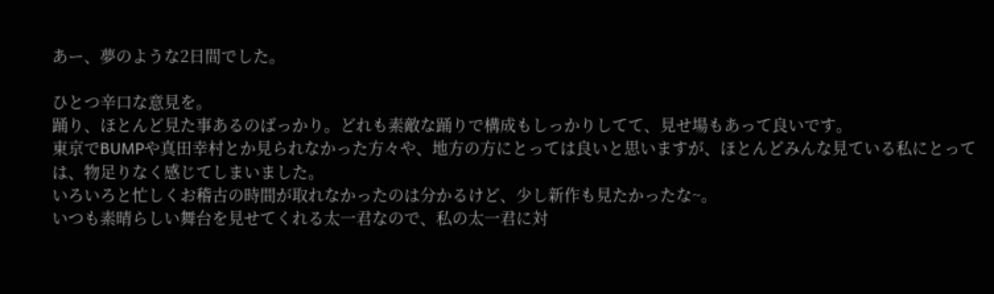あー、夢のような2日間でした。

ひとつ辛口な意見を。
踊り、ほとんど見た事あるのばっかり。どれも素敵な踊りで構成もしっかりしてて、見せ場もあって良いです。
東京でBUMPや真田幸村とか見られなかった方々や、地方の方にとっては良いと思いますが、ほとんどみんな見ている私にとっては、物足りなく感じてしまいました。
いろいろと忙しくお稽古の時間が取れなかったのは分かるけど、少し新作も見たかったな~。
いつも素晴らしい舞台を見せてくれる太一君なので、私の太一君に対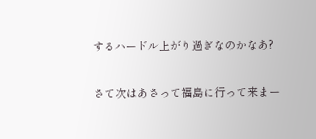するハードル上がり過ぎなのかなあ?

さて次はあさって福島に行って来まー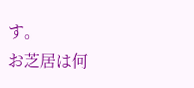す。
お芝居は何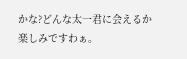かな?どんな太一君に会えるか楽しみですわぁ。